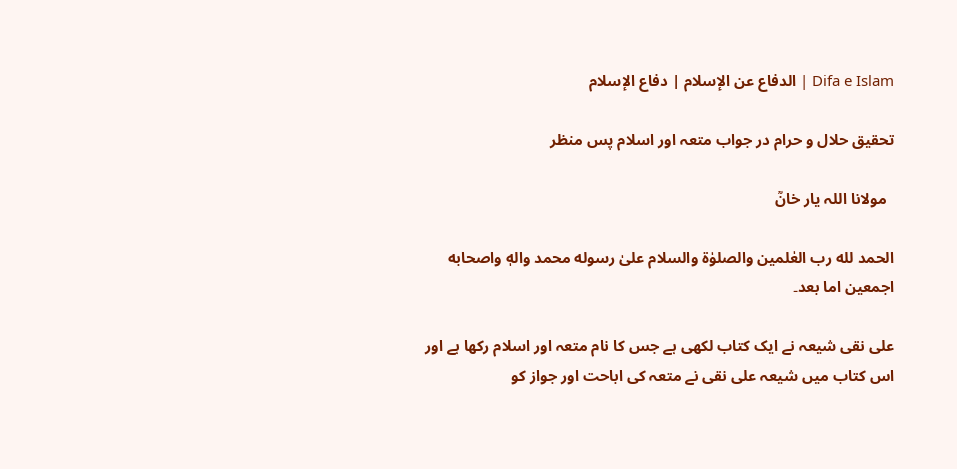Difa e Islam | الدفاع عن الإسلام | دفاع الإسلام

تحقیق حلال و حرام در جواب متعہ اور اسلام پس منظر

  مولانا اللہ یار خانؒ

الحمد لله رب العٰلمين والصلوٰة والسلام علىٰ رسوله محمد والهٖ واصحابه اجمعين اما بعد۔

علی نقی شیعہ نے ایک کتاب لکھی ہے جس کا نام متعہ اور اسلام رکھا ہے اور اس کتاب میں شیعہ علی نقی نے متعہ کی اباحت اور جواز کو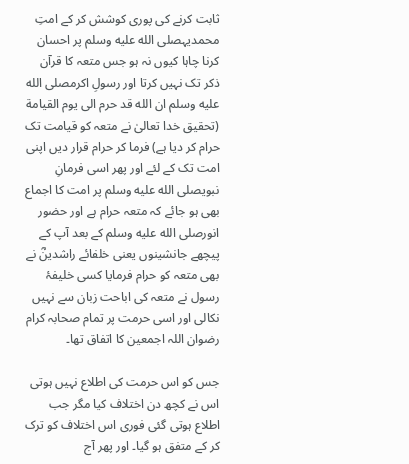ثابت کرنے کی پوری کوشش کر کے امتِ محمدیہصلى الله عليه وسلم پر احسان کرنا چاہا کیوں نہ ہو جس متعہ کا قرآن ذکر تک نہیں کرتا اور رسولِ اکرمصلى الله عليه وسلم ان الله قد حرم الى يوم القيامة (تحقیق خدا تعالیٰ نے متعہ کو قیامت تک حرام کر دیا ہے) فرما کر حرام قرار دیں اپنی امت تک کے لئے اور پھر اسی فرمانِ نبویصلى الله عليه وسلم پر امت کا اجماع بھی ہو جائے کہ متعہ حرام ہے اور حضور انورصلى الله عليه وسلم کے بعد آپ کے پیچھے جانشینوں یعنی خلفائے راشدینؓ نے بھی متعہ کو حرام فرمایا کسی خلیفۂ رسول نے متعہ کی اباحت زبان سے نہیں نکالی اور اسی حرمت پر تمام صحابہ کرام رضوان اللہ اجمعین کا اتفاق تھا۔

جس کو اس حرمت کی اطلاع نہیں ہوتی اس نے کچھ دن اختلاف کیا مگر جب اطلاع ہوتی گئی فوری اس اختلاف کو ترک کر کے متفق ہو گیا۔ اور پھر آج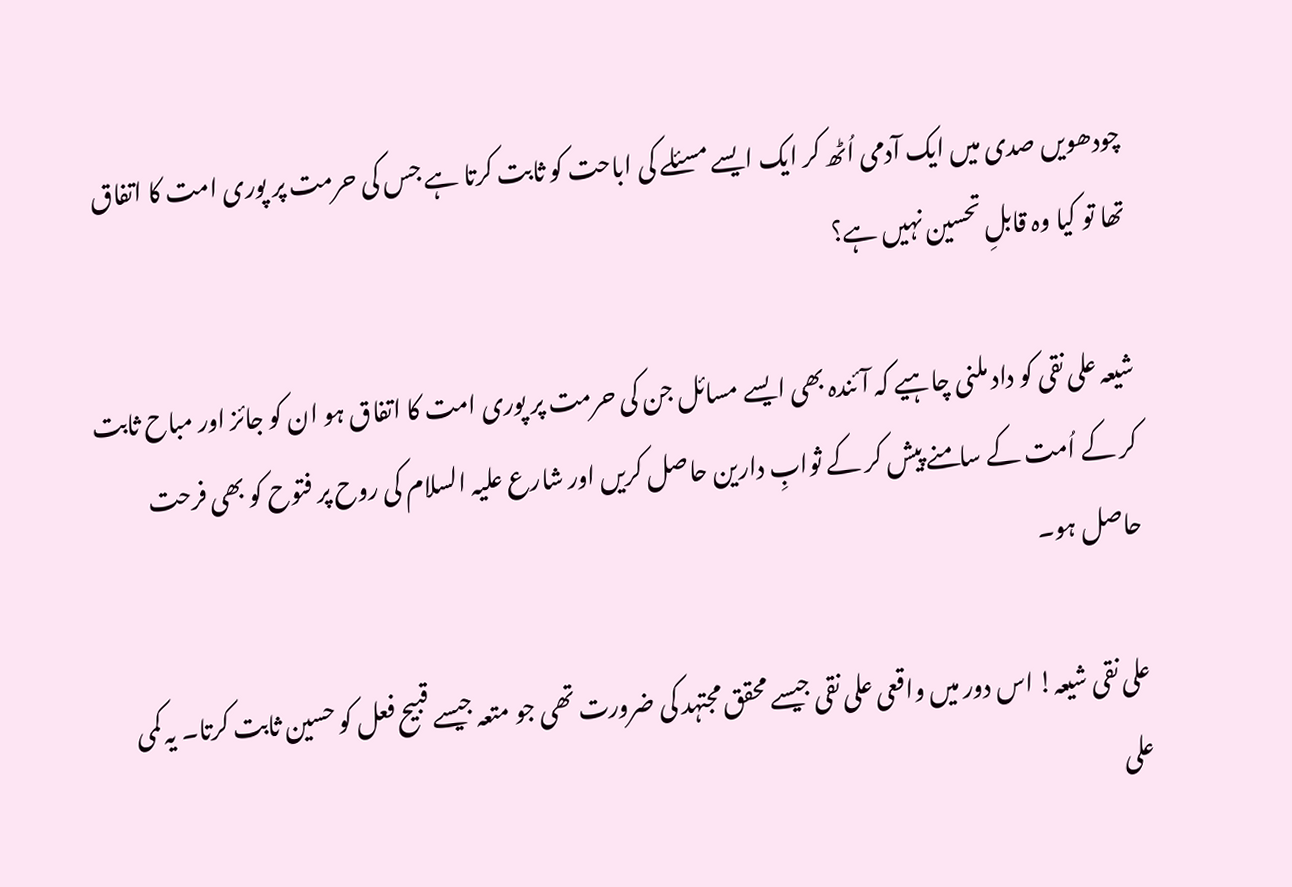چودھویں صدی میں ایک آدمی اُٹھ کر ایک ایسے مسئلے کی اباحت کو ثابت کرتا ہے جس کی حرمت پر پوری امت کا اتفاق تھا تو کیا وہ قابلِ تحسین نہیں ہے؟

شیعہ علی نقی کو داد ملنی چاہیے کہ آئندہ بھی ایسے مسائل جن کی حرمت پر پوری امت کا اتفاق ہو ان کو جائز اور مباح ثابت کر کے اُمت کے سامنے پیش کر کے ثوابِ دارین حاصل کریں اور شارع علیہ السلام کی روح پر فتوح کو بھی فرحت حاصل ہو۔

علی نقی شیعہ! اس دور میں واقعی علی نقی جیسے محقق مجتہد کی ضرورت تھی جو متعہ جیسے قبیح فعل کو حسین ثابت کرتا۔ یہ کمی علی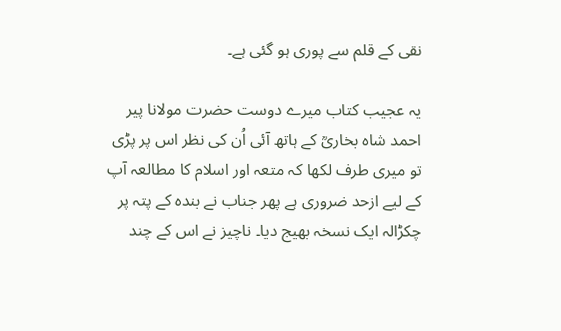نقی کے قلم سے پوری ہو گئی ہے۔

یہ عجیب کتاب میرے دوست حضرت مولانا پیر احمد شاہ بخاریؒ کے ہاتھ آئی اُن کی نظر اس پر پڑی تو میری طرف لکھا کہ متعہ اور اسلام کا مطالعہ آپ کے لیے ازحد ضروری ہے پھر جناب نے بندہ کے پتہ پر چکڑالہ ایک نسخہ بھیج دیا۔ ناچیز نے اس کے چند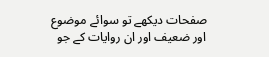صفحات دیکھے تو سوائے موضوع اور ضعیف اور ان روایات کے جو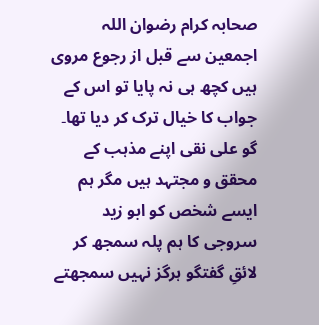صحابہ کرام رضوان اللہ اجمعین سے قبل از رجوع مروی ہیں کچھ ہی نہ پایا تو اس کے جواب کا خیال ترک کر دیا تھا۔ گو علی نقی اپنے مذہب کے محقق و مجتہد ہیں مگر ہم ایسے شخص کو ابو زید سروجی کا ہم پلہ سمجھ کر لائقِ گفتگو ہرگز نہیں سمجھتے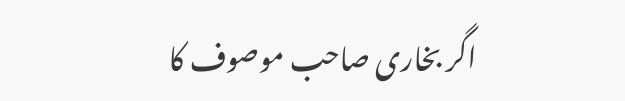اگر بخاری صاحب موصوف کا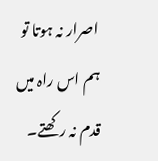اصرار نہ ہوتا تو ہم اس راہ میں قدم نہ رکھتے۔